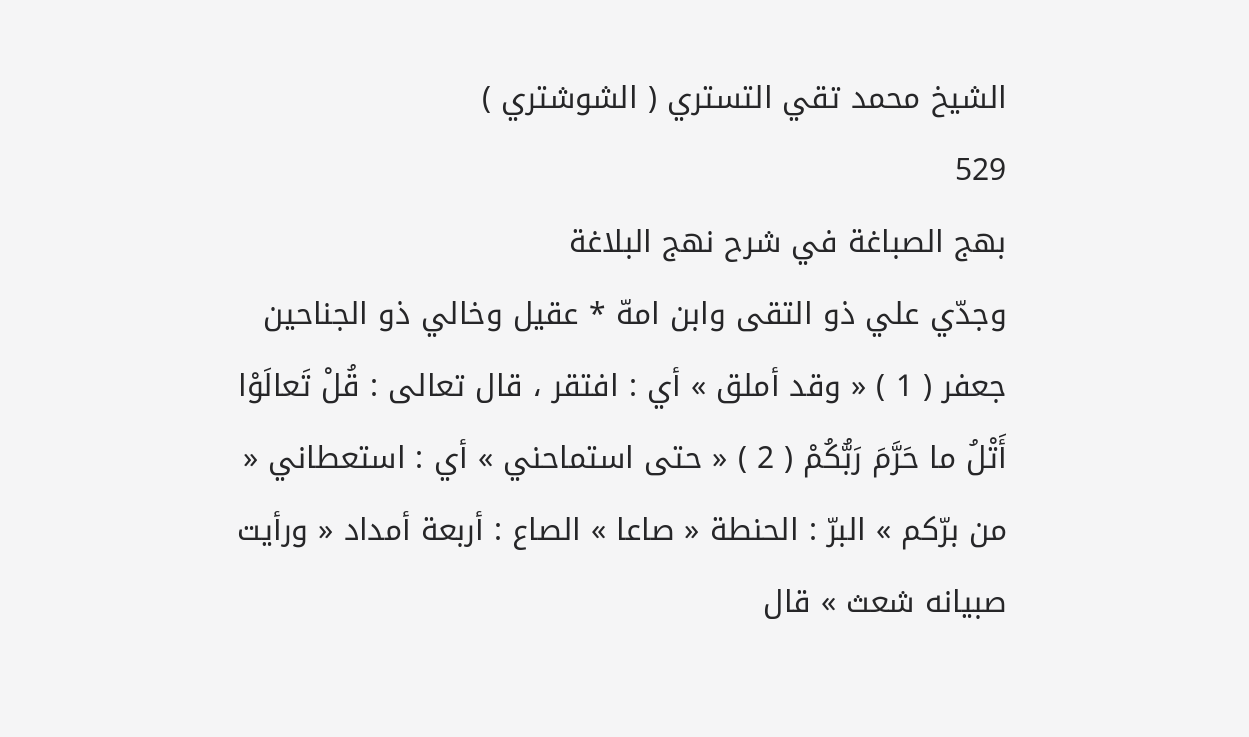الشيخ محمد تقي التستري ( الشوشتري )
529
بهج الصباغة في شرح نهج البلاغة
وجدّي علي ذو التقى وابن امهّ * عقيل وخالي ذو الجناحين جعفر ( 1 ) « وقد أملق » أي : افتقر ، قال تعالى : قُلْ تَعالَوْا أَتْلُ ما حَرَّمَ رَبُّكُمْ ( 2 ) « حتى استماحني » أي : استعطاني « من برّكم » البرّ : الحنطة « صاعا » الصاع : أربعة أمداد « ورأيت صبيانه شعث » قال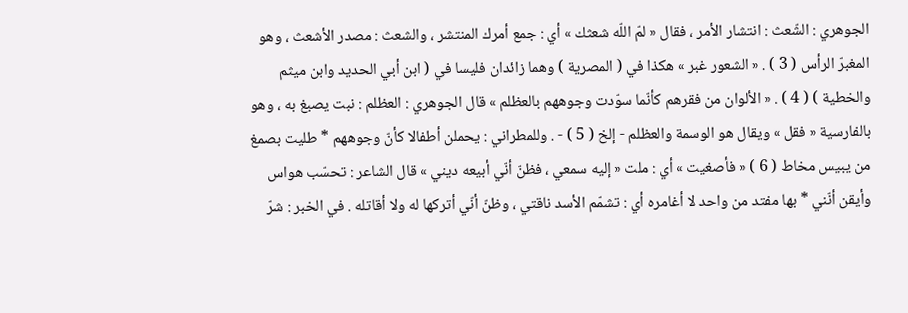الجوهري : الشّعث : انتشار الأمر ، فقال « لمّ اللّه شعثك » أي : جمع أمرك المنتشر ، والشعث : مصدر الأشعث ، وهو المغبرّ الرأس ( 3 ) . « الشعور غبر » هكذا في ( المصرية ) وهما زائدان فليسا في ( ابن أبي الحديد وابن ميثم والخطية ) ( 4 ) . « الألوان من فقرهم كأنّما سوّدت وجوههم بالعظلم » قال الجوهري : العظلم : نبت يصبغ به ، وهو بالفارسية « فقل » ويقال هو الوسمة والعظلم - إلخ ( 5 ) - . وللمطراني : يحملن أطفالا كأنّ وجوههم * طليت بصمغ من يبيس مخاط ( 6 ) « فأصغيت » أي : ملت « إليه سمعي ، فظنّ أنّي أبيعه ديني » قال الشاعر : تحسّب هواس وأيقن أنّني * بها مفتد من واحد لا أغامره أي : تشمّم الأسد ناقتي ، وظنّ أنّي أتركها له ولا أقاتله . في الخبر : شرّ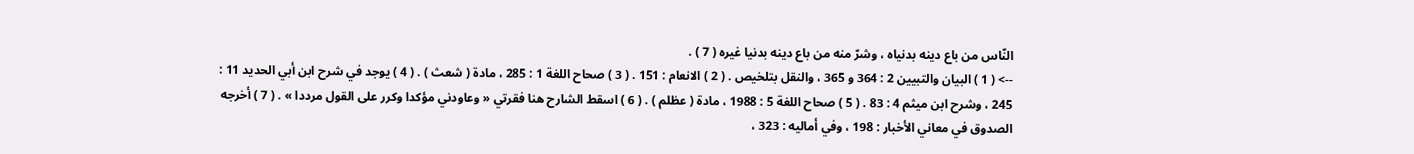النّاس من باع دينه بدنياه ، وشرّ منه من باع دينه بدنيا غيره ( 7 ) .
--> ( 1 ) البيان والتبيين 2 : 364 و 365 ، والنقل بتلخيص . ( 2 ) الانعام : 151 . ( 3 ) صحاح اللغة 1 : 285 ، مادة ( شعث ) . ( 4 ) يوجد في شرح ابن أبي الحديد 11 : 245 ، وشرح ابن ميثم 4 : 83 . ( 5 ) صحاح اللغة 5 : 1988 ، مادة ( عظلم ) . ( 6 ) اسقط الشارح هنا فقرتي « وعاودني مؤكدا وكرر على القول مرددا » . ( 7 ) أخرجه الصدوق في معاني الأخبار : 198 ، وفي أماليه : 323 ،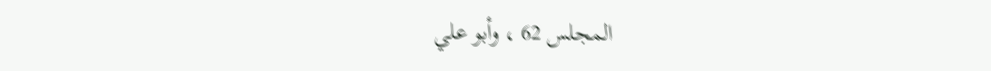المجلس 62 ، وأبو علي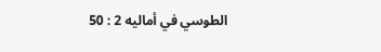الطوسي في أماليه 2 : 50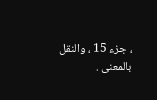، جزء 15 ، والنقل بالمعنى .